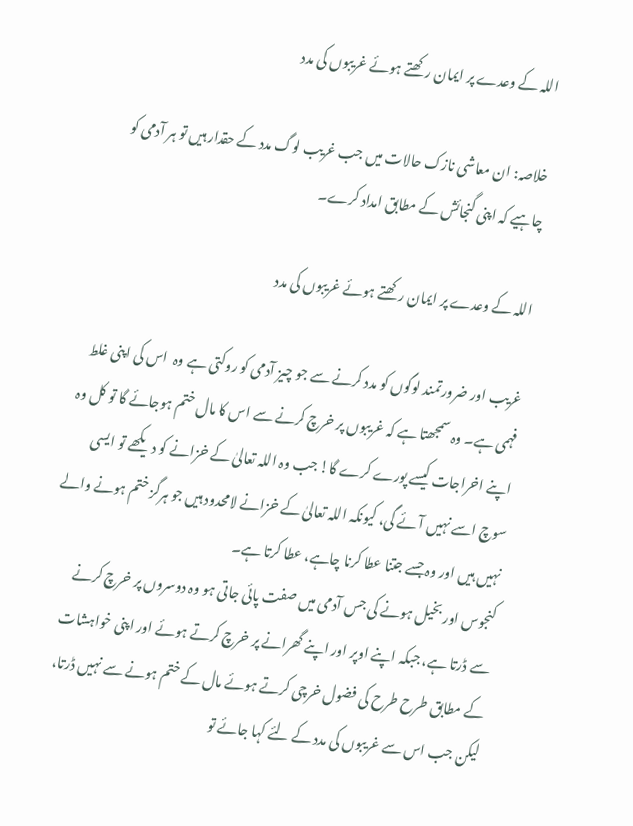اللہ کے وعدے پر ایمان رکھتے ہوئے غریبوں کی مدد

خلاصہ: ان معاشی نازک حالات میں جب غریب لوگ مدد کے حقدار ہیں تو ہر آدمی کو چاہیے کہ اپنی گنجائش کے مطابق امداد کرے۔

اللہ کے وعدے پر ایمان رکھتے ہوئے غریبوں کی مدد

غریب اور ضرورتمند لوگوں کو مدد کرنے سے جو چیز آدمی کو روکتی ہے وہ  اس کی اپنی غلط فہمی ہے۔ وہ سمجھتا ہے کہ غریبوں پر خرچ کرنے سے اس کا مال ختم ہوجائے گا تو کل وہ اپنے اخراجات کیسے پورے کرے گا! جب وہ اللہ تعالیٰ کے خزانے کو دیکھے تو ایسی سوچ اسے نہیں آئے گی، کیونکہ اللہ تعالیٰ کے خزانے لامحدود ہیں جو ہرگز ختم ہونے والے نہیں ہیں اور وہ جسے جتنا عطا کرنا چاہے، عطا کرتا ہے۔
کنجوس اور بخیل ہونے کی جس آدمی میں صفت پائی جاتی ہو وہ دوسروں پر خرچ کرنے سے ڈرتا ہے، جبکہ اپنے اوپر اور اپنے گھرانے پر خرچ کرتے ہوئے اور اپنی خواہشات کے مطابق طرح طرح کی فضول خرچی کرتے ہوئے مال کے ختم ہونے سے نہیں ڈرتا، لیکن جب اس سے غریبوں کی مدد کے لئے کہا جائے تو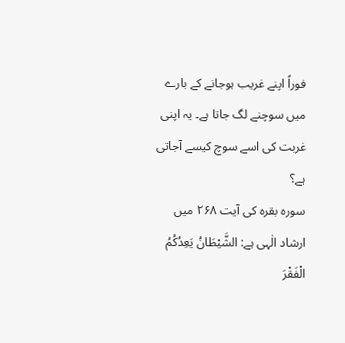فوراً اپنے غریب ہوجانے کے بارے میں سوچنے لگ جاتا ہے۔ یہ اپنی غربت کی اسے سوچ کیسے آجاتی ہے؟
سورہ بقرہ کی آیت ۲۶۸ میں ارشاد الٰہی ہے: الشَّيْطَانُ يَعِدُكُمُ الْفَقْرَ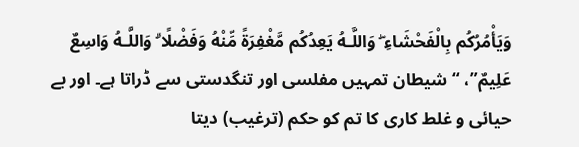وَيَأْمُرُكُم بِالْفَحْشَاءِ ۖ وَاللَّـهُ يَعِدُكُم مَّغْفِرَةً مِّنْهُ وَفَضْلًا ۗ وَاللَّـهُ وَاسِعٌ عَلِيمٌ”، “شیطان تمہیں مفلسی اور تنگدستی سے ڈراتا ہے۔ اور بے حیائی و غلط کاری کا تم کو حکم (ترغیب) دیتا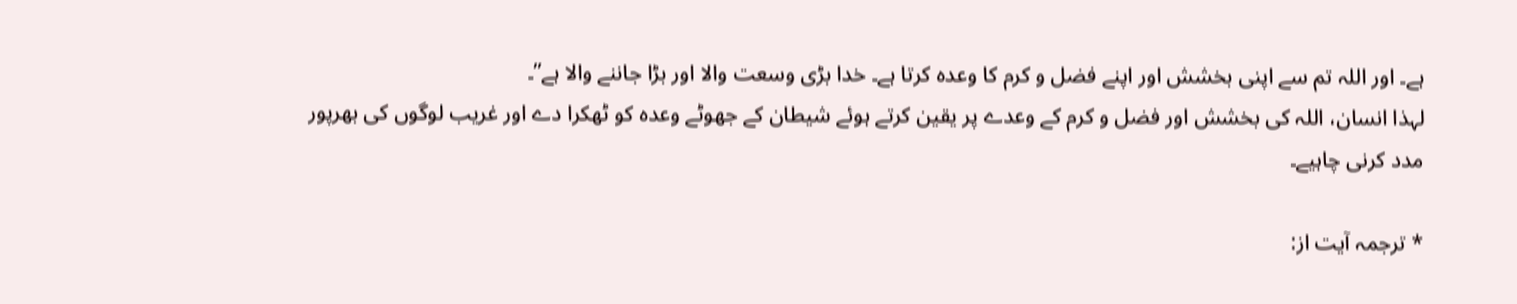ہے۔ اور اللہ تم سے اپنی بخشش اور اپنے فضل و کرم کا وعدہ کرتا ہے۔ خدا بڑی وسعت والا اور بڑا جاننے والا ہے”۔
لہذا انسان، اللہ کی بخشش اور فضل و کرم کے وعدے پر یقین کرتے ہوئے شیطان کے جھوٹے وعدہ کو ٹھکرا دے اور غریب لوگوں کی بھرپور مدد کرنی چاہیے۔

* ترجمہ آیت از: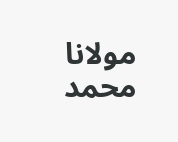مولانا محمد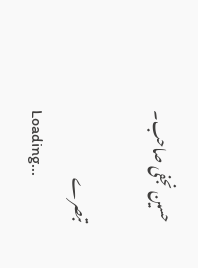حسین نجفی صاحب۔

تبصرے
Loading...